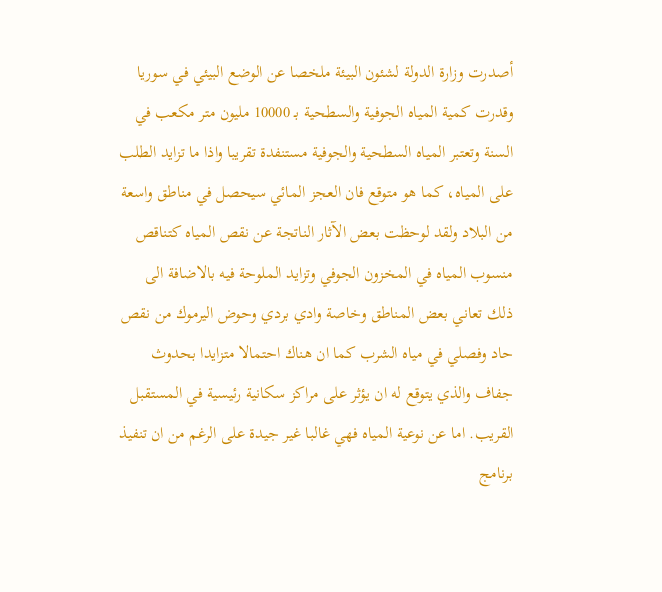أصدرت وزارة الدولة لشئون البيئة ملخصا عن الوضع البيئي في سوريا وقدرت كمية المياه الجوفية والسطحية بـ 10000 مليون متر مكعب في السنة وتعتبر المياه السطحية والجوفية مستنفدة تقريبا واذا ما تزايد الطلب على المياه، كما هو متوقع فان العجز المائي سيحصل في مناطق واسعة من البلاد ولقد لوحظت بعض الآثار الناتجة عن نقص المياه كتناقص منسوب المياه في المخزون الجوفي وتزايد الملوحة فيه بالاضافة الى ذلك تعاني بعض المناطق وخاصة وادي بردي وحوض اليرموك من نقص حاد وفصلي في مياه الشرب كما ان هناك احتمالا متزايدا بحدوث جفاف والذي يتوقع له ان يؤثر على مراكز سكانية رئيسية في المستقبل القريب. اما عن نوعية المياه فهي غالبا غير جيدة على الرغم من ان تنفيذ برنامج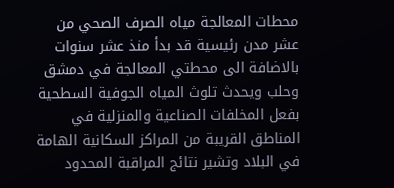محطات المعالجة مياه الصرف الصحي من عشر مدن رئيسية قد بدأ منذ عشر سنوات بالاضافة الى محطتي المعالجة في دمشق وحلب ويحدث تلوث المياه الجوفية السطحية بفعل المخلفات الصناعية والمنزلية في المناطق القريبة من المراكز السكانية الهامة في البلاد وتشير نتائج المراقبة المحدود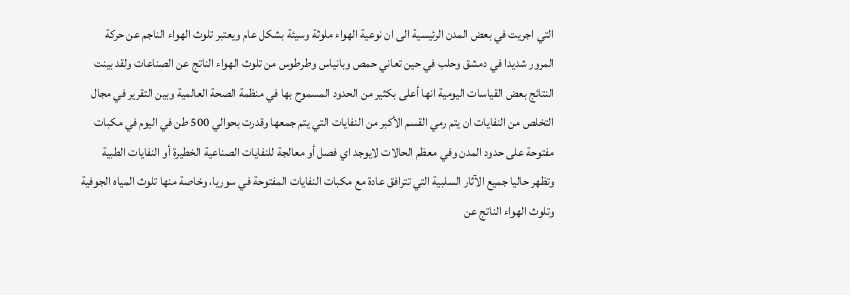التي اجريت في بعض المدن الرئيسية الى ان نوعية الهواء ملوثة وسيئة بشكل عام ويعتبر تلوث الهواء الناجم عن حركة المرور شديدا في دمشق وحلب في حين تعاني حمص وبانياس وطرطوس من تلوث الهواء الناتج عن الصناعات ولقد بينت النتائج بعض القياسات اليومية انها أعلى بكثير من الحدود المسموح بها في منظمة الصحة العالمية وبين التقرير في مجال التخلص من النفايات ان يتم رمي القسم الأكبر من النفايات التي يتم جمعها وقدرت بحوالي 500 طن في اليوم في مكبات مفتوحة على حدود المدن وفي معظم الحالات لايوجد اي فصل أو معالجة للنفايات الصناعية الخطيرة أو النفايات الطبية وتظهر حاليا جميع الآثار السلبية التي تترافق عادة مع مكبات النفايات المفتوحة في سوريا، وخاصة منها تلوث المياه الجوفية وتلوث الهواء الناتج عن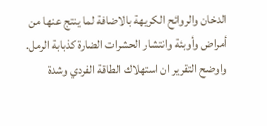الدخان والروائح الكريهة بالاضافة لما ينتج عنها من أمراض وأوبئة وانتشار الحشرات الضارة كذبابة الرمل. واوضح التقرير ان استهلاك الطاقة الفردي وشدة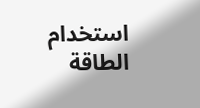استخدام الطاقة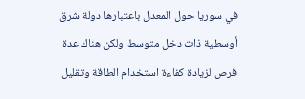في سوريا حول المعدل باعتبارها دولة شرق أوسطية ذات دخل متوسط ولكن هناك عدة فرص لزيادة كفاءة استخدام الطاقة وتقليل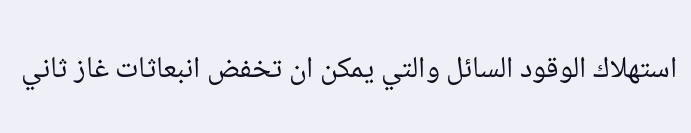استهلاك الوقود السائل والتي يمكن ان تخفض انبعاثات غاز ثاني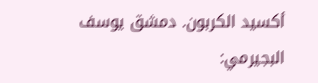أكسيد الكربون. دمشق يوسف البجيرمي: